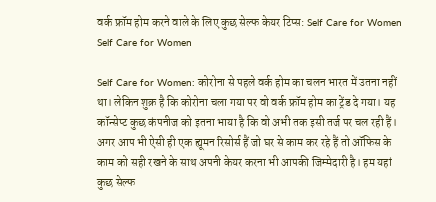वर्क फ्रॉम होम करने वाले के लिए कुछ सेल्फ केयर टिप्स: Self Care for Women
Self Care for Women

Self Care for Women: कोरोना से पहले वर्क होम का चलन भारत में उतना नहीं था। लेकिन शुक्र है कि कोरोना चला गया पर वो वर्क फ्रॉम होम का ट्रेंड दे गया। यह कॉन्सेप्ट कुछ कंपनीज को इतना भाया है कि वो अभी तक इसी तर्ज पर चल रही हैं। अगर आप भी ऐसी ही एक ह्यूमन रिसोर्स हैं जो घर से काम कर रहे हैं तो ऑफिस के काम को सही रखने के साथ अपनी केयर करना भी आपकी जिम्मेदारी है। हम यहां कुछ सेल्फ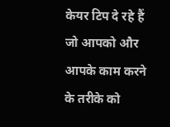केयर टिप दे रहे हैं जो आपको और आपके काम करने के तरीके को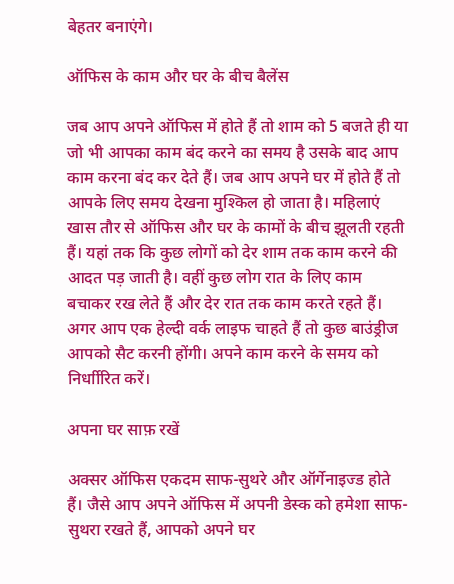बेहतर बनाएंगे।

ऑफिस के काम और घर के बीच बैलेंस

जब आप अपने ऑफिस में होते हैं तो शाम को 5 बजते ही या जो भी आपका काम बंद करने का समय है उसके बाद आप काम करना बंद कर देते हैं। जब आप अपने घर में होते हैं तो आपके लिए समय देखना मुश्किल हो जाता है। महिलाएं खास तौर से ऑफिस और घर के कामों के बीच झूलती रहती हैं। यहां तक कि कुछ लोगों को देर शाम तक काम करने की आदत पड़ जाती है। वहीं कुछ लोग रात के लिए काम बचाकर रख लेते हैं और देर रात तक काम करते रहते हैं। अगर आप एक हेल्दी वर्क लाइफ चाहते हैं तो कुछ बाउंड्रीज आपको सैट करनी होंगी। अपने काम करने के समय को निर्धाीरित करें।

अपना घर साफ़ रखें

अक्सर ऑफिस एकदम साफ-सुथरे और ऑर्गेनाइज्ड होते हैं। जैसे आप अपने ऑफिस में अपनी डेस्क को हमेशा साफ-सुथरा रखते हैं, आपको अपने घर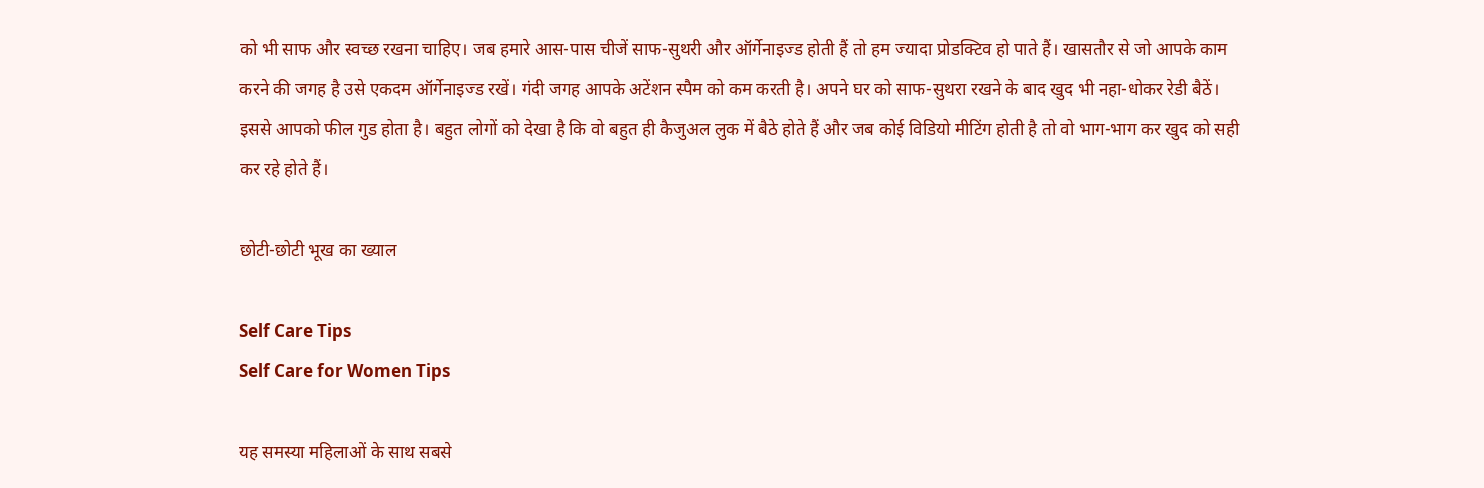को भी साफ और स्वच्छ रखना चाहिए। जब हमारे आस-पास चीजें साफ-सुथरी और ऑर्गेनाइज्ड होती हैं तो हम ज्यादा प्रोडक्टिव हो पाते हैं। खासतौर से जो आपके काम करने की जगह है उसे एकदम ऑर्गेनाइज्ड रखें। गंदी जगह आपके अटेंशन स्पैम को कम करती है। अपने घर को साफ-सुथरा रखने के बाद खुद भी नहा-धोकर रेडी बैठें। इससे आपको फील गुड होता है। बहुत लोगों को देखा है कि वो बहुत ही कैजुअल लुक में बैठे होते हैं और जब कोई विडियो मीटिंग होती है तो वो भाग-भाग कर खुद को सही कर रहे होते हैं।

छोटी-छोटी भूख का ख्याल

Self Care Tips
Self Care for Women Tips

यह समस्या महिलाओं के साथ सबसे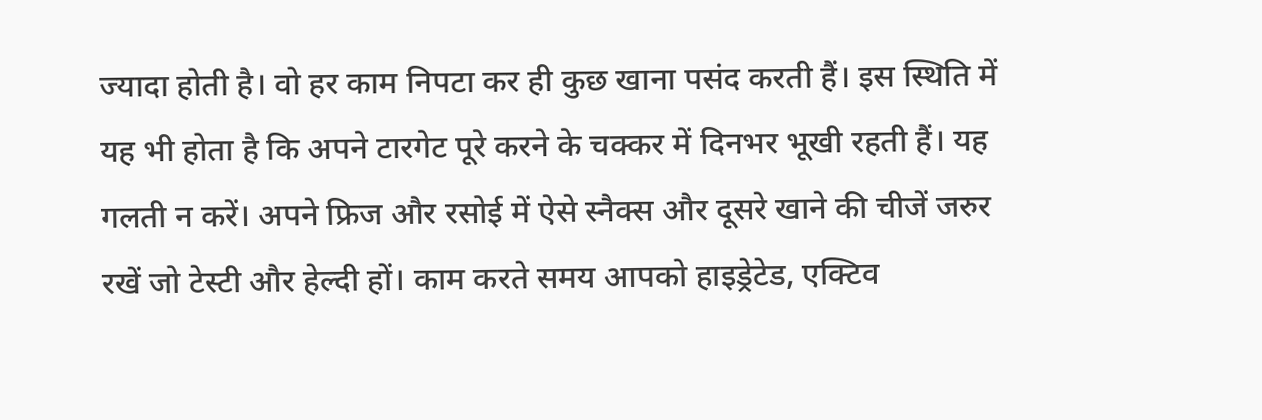ज्यादा होती है। वो हर काम निपटा कर ही कुछ खाना पसंद करती हैं। इस स्थिति में यह भी होता है कि अपने टारगेट पूरे करने के चक्कर में दिनभर भूखी रहती हैं। यह गलती न करें। अपने फ्रिज और रसोई में ऐसे स्नैक्स और दूसरे खाने की चीजें जरुर रखें जो टेस्टी और हेल्दी हों। काम करते समय आपको हाइड्रेटेड, एक्टिव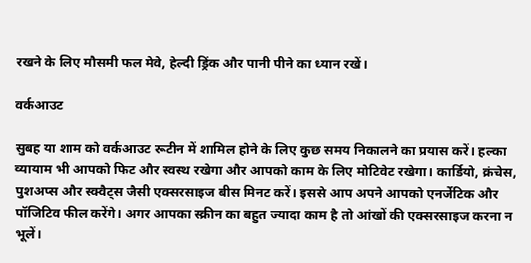रखने के लिए मौसमी फल मेवे, हेल्दी ड्रिंक और पानी पीने का ध्यान रखें।

वर्कआउट

सुबह या शाम को वर्कआउट रूटीन में शामिल होने के लिए कुछ समय निकालने का प्रयास करें। हल्का व्यायाम भी आपको फिट और स्वस्थ रखेगा और आपको काम के लिए मोटिवेट रखेगा। कार्डियो, क्रंचेस, पुशअप्स और स्क्वैट्स जैसी एक्सरसाइज बीस मिनट करें। इससे आप अपने आपको एनर्जेटिक और पॉजिटिव फील करेंगे। अगर आपका स्क्रीन का बहुत ज्यादा काम है तो आंखों की एक्सरसाइज करना न भूलें।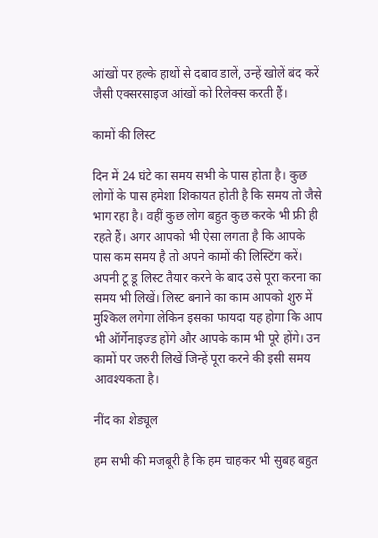आंखों पर हल्के हाथों से दबाव डालें, उन्हें खोलें बंद करें जैसी एक्सरसाइज आंखों को रिलेक्स करती हैं।

कामों की लिस्ट

दिन में 24 घंटे का समय सभी के पास होता है। कुछ लोगों के पास हमेशा शिकायत होती है कि समय तो जैसे भाग रहा है। वहीं कुछ लोग बहुत कुछ करके भी फ्री ही रहते हैं। अगर आपको भी ऐसा लगता है कि आपके पास कम समय है तो अपने कामों की लिस्टिंग करें। अपनी टू डू लिस्ट तैयार करने के बाद उसे पूरा करना का समय भी लिखें। लिस्ट बनाने का काम आपको शुरु में मुश्किल लगेगा लेकिन इसका फायदा यह होगा कि आप भी ऑर्गेनाइज्ड होंगे और आपके काम भी पूरे होंगे। उन कामों पर जरुरी लिखें जिन्हें पूरा करने की इसी समय आवश्यकता है।

नींद का शेड्यूल

हम सभी की मजबूरी है कि हम चाहकर भी सुबह बहुत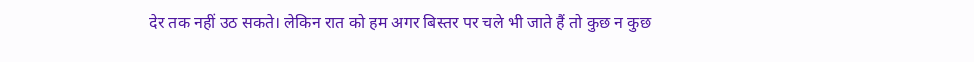देर तक नहीं उठ सकते। लेकिन रात को हम अगर बिस्तर पर चले भी जाते हैं तो कुछ न कुछ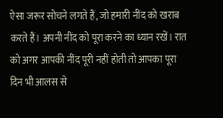ऐसा जरूर सोचने लगते हैं, जो हमारी नींद को खराब करते हैं। अपनी नींद को पूरा करने का ध्यान रखें। रात को अगर आपकी नींद पूरी नहीं होती तो आपका पूरा दिन भी आलस से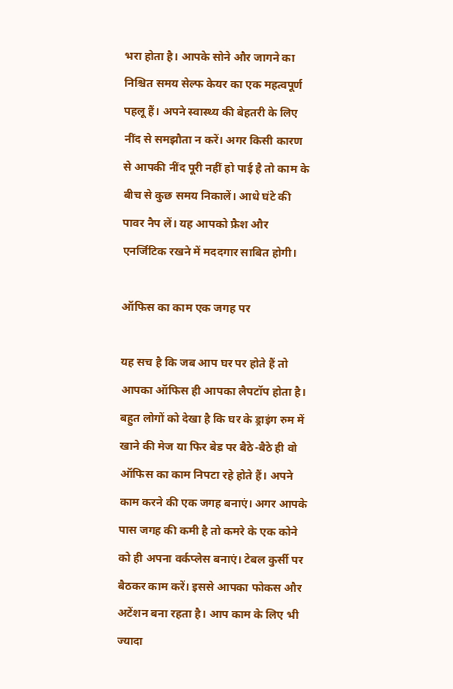भरा होता है। आपके सोने और जागने का निश्चित समय सेल्फ केयर का एक महत्वपूर्ण पहलू हैं। अपने स्वास्थ्य की बेहतरी के लिए नींद से समझौता न करें। अगर किसी कारण से आपकी नींद पूरी नहीं हो पाई है तो काम के बीच से कुछ समय निकालें। आधे घंटे की पावर नैप लें। यह आपको फ्रैश और एनर्जिटिक रखने में मददगार साबित होगी।

ऑफिस का काम एक जगह पर

यह सच है कि जब आप घर पर होते हैं तो आपका ऑफिस ही आपका लैपटॉप होता है। बहुत लोगों को देखा है कि घर के ड्राइंग रुम में खाने की मेज या फिर बेड पर बैठे-बैठे ही वो ऑफिस का काम निपटा रहे होते हैं। अपने काम करने की एक जगह बनाएं। अगर आपके पास जगह की कमी है तो कमरे के एक कोने को ही अपना वर्कप्लेस बनाएं। टेबल कुर्सी पर बैठकर काम करें। इससे आपका फोकस और अटेंशन बना रहता है। आप काम के लिए भी ज्यादा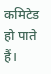कमिटेड हो पाते हैं।